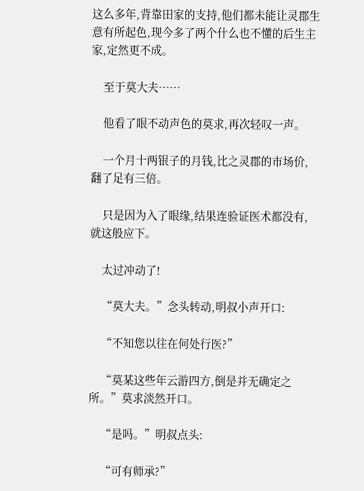这么多年,背靠田家的支持,他们都未能让灵郡生意有所起色,现今多了两个什么也不懂的后生主家,定然更不成。

    至于莫大夫……

    他看了眼不动声色的莫求,再次轻叹一声。

    一个月十两银子的月钱,比之灵郡的市场价,翻了足有三倍。

    只是因为入了眼缘,结果连验证医术都没有,就这般应下。

    太过冲动了!

    “莫大夫。”念头转动,明叔小声开口:

    “不知您以往在何处行医?”

    “莫某这些年云游四方,倒是并无确定之所。”莫求淡然开口。

    “是吗。”明叔点头:

    “可有师承?”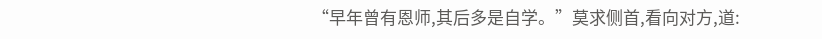“早年曾有恩师,其后多是自学。”莫求侧首,看向对方,道: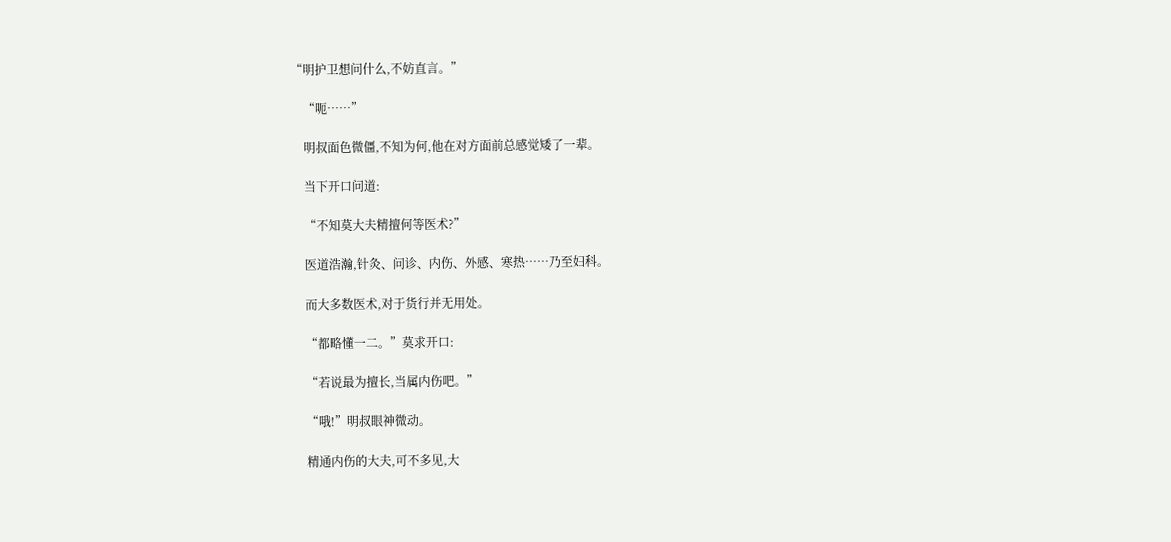“明护卫想问什么,不妨直言。”

    “呃……”

    明叔面色微僵,不知为何,他在对方面前总感觉矮了一辈。

    当下开口问道:

    “不知莫大夫精擅何等医术?”

    医道浩瀚,针灸、问诊、内伤、外感、寒热……乃至妇科。

    而大多数医术,对于货行并无用处。

    “都略懂一二。”莫求开口:

    “若说最为擅长,当属内伤吧。”

    “哦!”明叔眼神微动。

    精通内伤的大夫,可不多见,大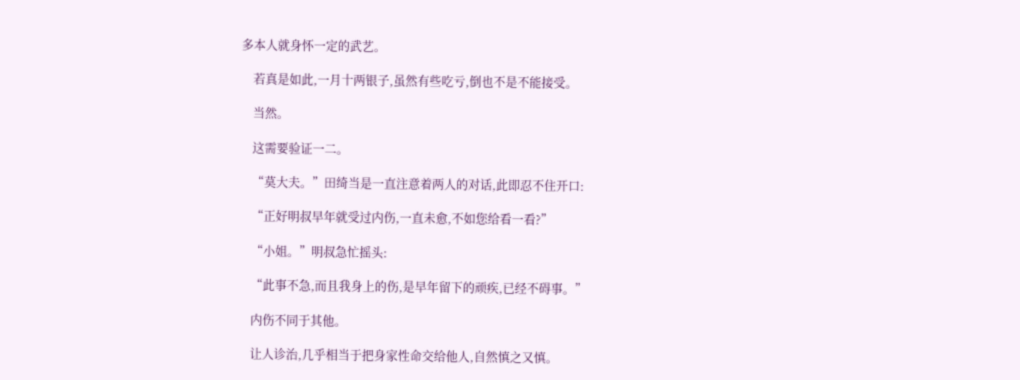多本人就身怀一定的武艺。

    若真是如此,一月十两银子,虽然有些吃亏,倒也不是不能接受。

    当然。

    这需要验证一二。

    “莫大夫。”田绮当是一直注意着两人的对话,此即忍不住开口:

    “正好明叔早年就受过内伤,一直未愈,不如您给看一看?”

    “小姐。”明叔急忙摇头:

    “此事不急,而且我身上的伤,是早年留下的顽疾,已经不碍事。”

    内伤不同于其他。

    让人诊治,几乎相当于把身家性命交给他人,自然慎之又慎。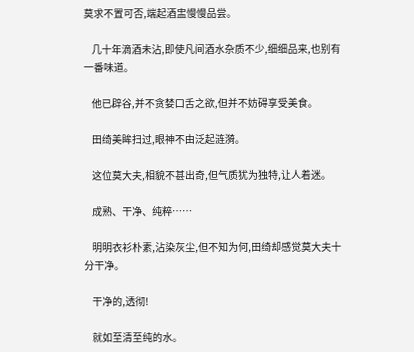莫求不置可否,端起酒盅慢慢品尝。

    几十年滴酒未沾,即使凡间酒水杂质不少,细细品来,也别有一番味道。

    他已辟谷,并不贪婪口舌之欲,但并不妨碍享受美食。

    田绮美眸扫过,眼神不由泛起涟漪。

    这位莫大夫,相貌不甚出奇,但气质犹为独特,让人着迷。

    成熟、干净、纯粹……

    明明衣衫朴素,沾染灰尘,但不知为何,田绮却感觉莫大夫十分干净。

    干净的,透彻!

    就如至清至纯的水。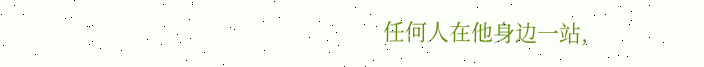任何人在他身边一站,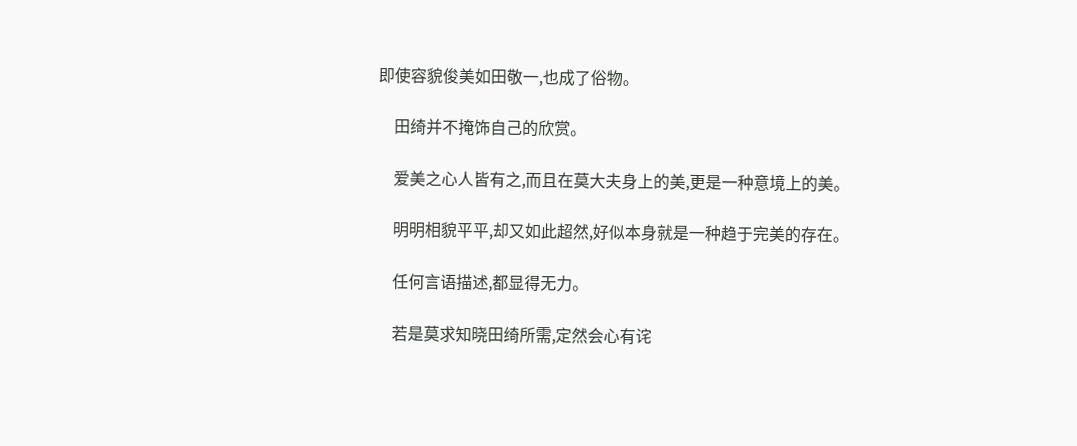即使容貌俊美如田敬一,也成了俗物。

    田绮并不掩饰自己的欣赏。

    爱美之心人皆有之,而且在莫大夫身上的美,更是一种意境上的美。

    明明相貌平平,却又如此超然,好似本身就是一种趋于完美的存在。

    任何言语描述,都显得无力。

    若是莫求知晓田绮所需,定然会心有诧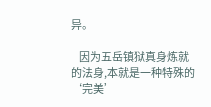异。

    因为五岳镇狱真身炼就的法身,本就是一种特殊的‘完美’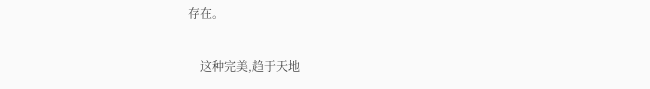存在。

    这种完美,趋于天地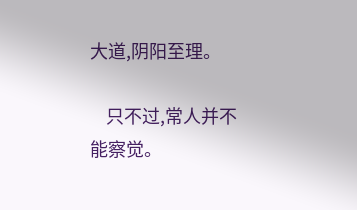大道,阴阳至理。

    只不过,常人并不能察觉。